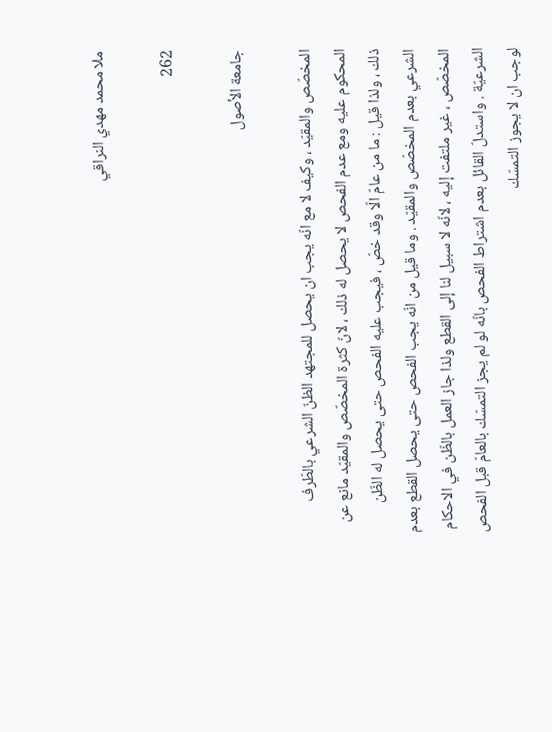ملا محمد مهدي النراقي

262

جامعة الأصول

المخصّص والمقيّد ، وكيف لا مع انّه يجب ان يحصل للمجتهد الظنّ الشرعي بالطّرف المحكوم عليه ومع عدم الفحص لا يحصل له ذلك ، لانّ كثرة المخصّص والمقيّد مانع عن ذلك ، ولذا قيل : ما من عامّ الّا وقد خصّ ، فيجب عليه الفحص حتى يحصل له الظّن الشرعي بعدم المخصّص والمقيّد . وما قيل من انّه يجب الفحص حتى يحصل القطع بعدم المخصّص ، غير ملتفت إليه ، لانّه لا سبيل لنا إلى القطع ولذا جاز العمل بالظّن في الاحكام الشرعيّة . واستدلّ القائل بعدم اشتراط الفحص بانّه لو لم يجز التمسّك بالعامّ قبل الفحص لوجب ان لا يجوز التمسّك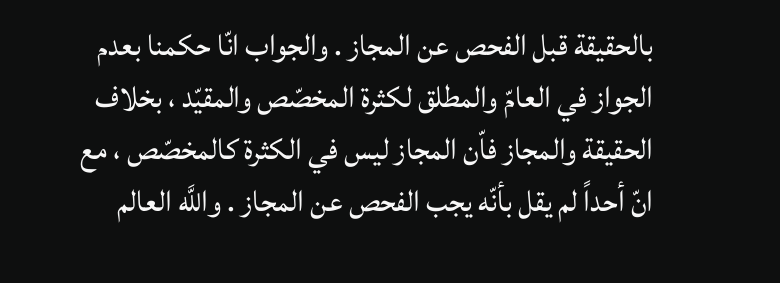بالحقيقة قبل الفحص عن المجاز . والجواب انّا حكمنا بعدم الجواز في العامّ والمطلق لكثرة المخصّص والمقيّد ، بخلاف الحقيقة والمجاز فاّن المجاز ليس في الكثرة كالمخصّص ، مع انّ أحداً لم يقل بأنّه يجب الفحص عن المجاز . واللَّه العالم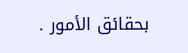بحقائق الأمور .